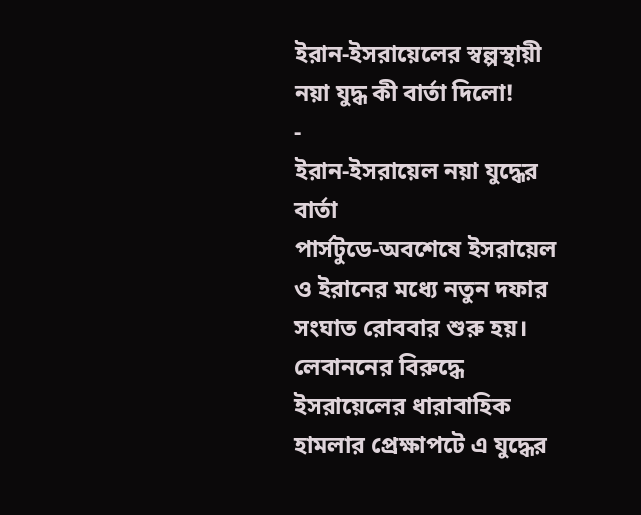ইরান-ইসরায়েলের স্বল্পস্থায়ী নয়া যুদ্ধ কী বার্তা দিলো!
-
ইরান-ইসরায়েল নয়া যুদ্ধের বার্তা
পার্সটুডে-অবশেষে ইসরায়েল ও ইরানের মধ্যে নতুন দফার সংঘাত রোববার শুরু হয়।
লেবাননের বিরুদ্ধে ইসরায়েলের ধারাবাহিক হামলার প্রেক্ষাপটে এ যুদ্ধের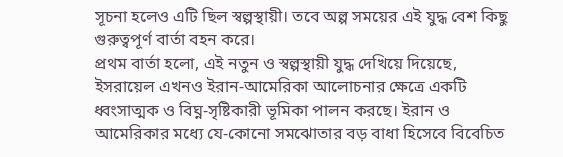সূচনা হলেও এটি ছিল স্বল্পস্থায়ী। তবে অল্প সময়ের এই যুদ্ধ বেশ কিছু গুরুত্বপূর্ণ বার্তা বহন করে।
প্রথম বার্তা হলো, এই নতুন ও স্বল্পস্থায়ী যুদ্ধ দেখিয়ে দিয়েছে, ইসরায়েল এখনও ইরান-আমেরিকা আলোচনার ক্ষেত্রে একটি ধ্বংসাত্মক ও বিঘ্ন-সৃষ্টিকারী ভূমিকা পালন করছে। ইরান ও আমেরিকার মধ্যে যে-কোনো সমঝোতার বড় বাধা হিসেবে বিবেচিত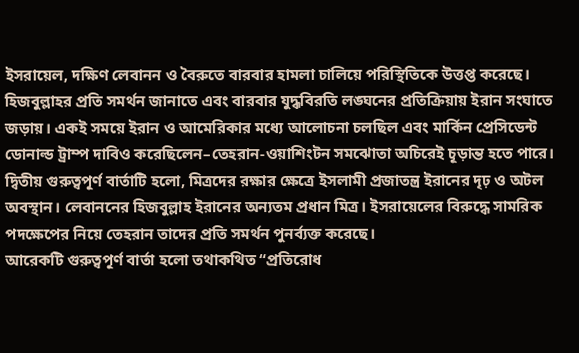ইসরায়েল, দক্ষিণ লেবানন ও বৈরুতে বারবার হামলা চালিয়ে পরিস্থিতিকে উত্তপ্ত করেছে। হিজবুল্লাহর প্রতি সমর্থন জানাতে এবং বারবার যুদ্ধবিরতি লঙ্ঘনের প্রতিক্রিয়ায় ইরান সংঘাতে জড়ায়। একই সময়ে ইরান ও আমেরিকার মধ্যে আলোচনা চলছিল এবং মার্কিন প্রেসিডেন্ট ডোনাল্ড ট্রাম্প দাবিও করেছিলেন–তেহরান-ওয়াশিংটন সমঝোতা অচিরেই চূড়ান্ত হতে পারে।
দ্বিতীয় গুরুত্বপূর্ণ বার্তাটি হলো, মিত্রদের রক্ষার ক্ষেত্রে ইসলামী প্রজাতন্ত্র ইরানের দৃঢ় ও অটল অবস্থান। লেবাননের হিজবুল্লাহ ইরানের অন্যতম প্রধান মিত্র। ইসরায়েলের বিরুদ্ধে সামরিক পদক্ষেপের নিয়ে তেহরান তাদের প্রতি সমর্থন পুনর্ব্যক্ত করেছে।
আরেকটি গুরুত্বপূর্ণ বার্তা হলো তথাকথিত “প্রতিরোধ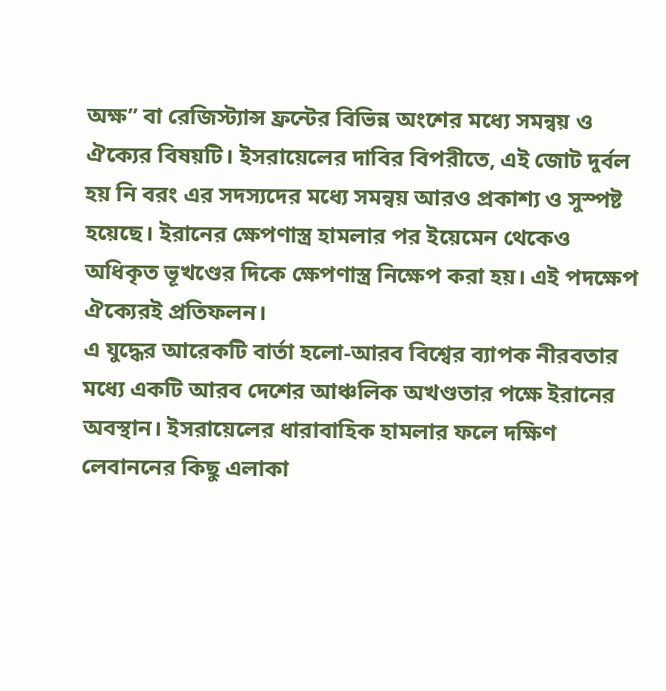অক্ষ” বা রেজিস্ট্যান্স ফ্রন্টের বিভিন্ন অংশের মধ্যে সমন্বয় ও ঐক্যের বিষয়টি। ইসরায়েলের দাবির বিপরীতে, এই জোট দুর্বল হয় নি বরং এর সদস্যদের মধ্যে সমন্বয় আরও প্রকাশ্য ও সুস্পষ্ট হয়েছে। ইরানের ক্ষেপণাস্ত্র হামলার পর ইয়েমেন থেকেও অধিকৃত ভূখণ্ডের দিকে ক্ষেপণাস্ত্র নিক্ষেপ করা হয়। এই পদক্ষেপ ঐক্যেরই প্রতিফলন।
এ যুদ্ধের আরেকটি বার্তা হলো-আরব বিশ্বের ব্যাপক নীরবতার মধ্যে একটি আরব দেশের আঞ্চলিক অখণ্ডতার পক্ষে ইরানের অবস্থান। ইসরায়েলের ধারাবাহিক হামলার ফলে দক্ষিণ লেবাননের কিছু এলাকা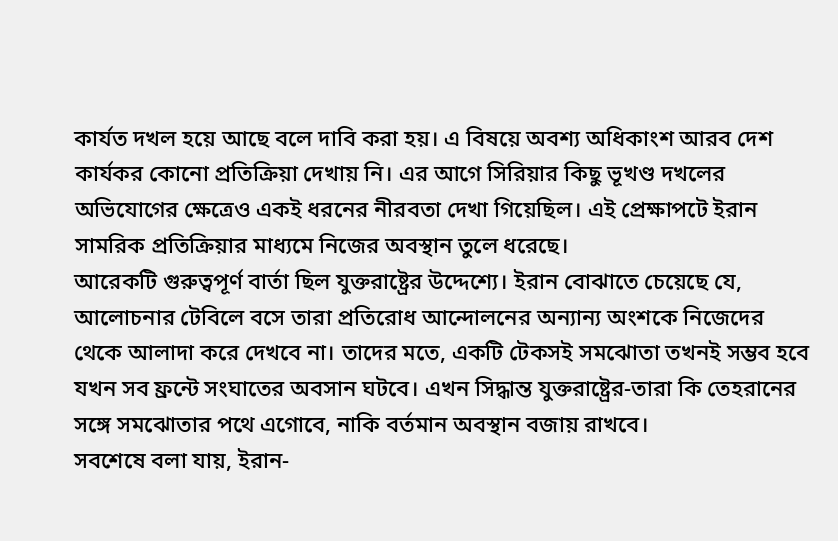কার্যত দখল হয়ে আছে বলে দাবি করা হয়। এ বিষয়ে অবশ্য অধিকাংশ আরব দেশ কার্যকর কোনো প্রতিক্রিয়া দেখায় নি। এর আগে সিরিয়ার কিছু ভূখণ্ড দখলের অভিযোগের ক্ষেত্রেও একই ধরনের নীরবতা দেখা গিয়েছিল। এই প্রেক্ষাপটে ইরান সামরিক প্রতিক্রিয়ার মাধ্যমে নিজের অবস্থান তুলে ধরেছে।
আরেকটি গুরুত্বপূর্ণ বার্তা ছিল যুক্তরাষ্ট্রের উদ্দেশ্যে। ইরান বোঝাতে চেয়েছে যে, আলোচনার টেবিলে বসে তারা প্রতিরোধ আন্দোলনের অন্যান্য অংশকে নিজেদের থেকে আলাদা করে দেখবে না। তাদের মতে, একটি টেকসই সমঝোতা তখনই সম্ভব হবে যখন সব ফ্রন্টে সংঘাতের অবসান ঘটবে। এখন সিদ্ধান্ত যুক্তরাষ্ট্রের-তারা কি তেহরানের সঙ্গে সমঝোতার পথে এগোবে, নাকি বর্তমান অবস্থান বজায় রাখবে।
সবশেষে বলা যায়, ইরান-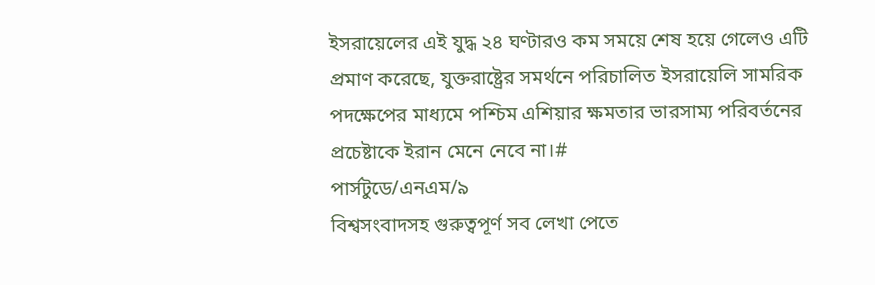ইসরায়েলের এই যুদ্ধ ২৪ ঘণ্টারও কম সময়ে শেষ হয়ে গেলেও এটি প্রমাণ করেছে, যুক্তরাষ্ট্রের সমর্থনে পরিচালিত ইসরায়েলি সামরিক পদক্ষেপের মাধ্যমে পশ্চিম এশিয়ার ক্ষমতার ভারসাম্য পরিবর্তনের প্রচেষ্টাকে ইরান মেনে নেবে না।#
পার্সটুডে/এনএম/৯
বিশ্বসংবাদসহ গুরুত্বপূর্ণ সব লেখা পেতে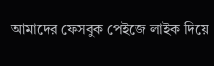আমাদের ফেসবুক পেইজে লাইক দিয়ে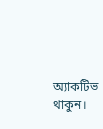অ্যাকটিভ থাকুন।